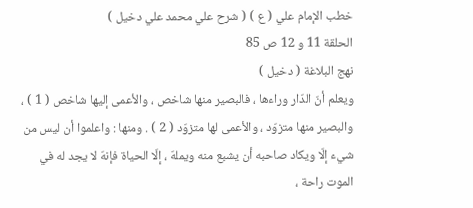خطب الإمام علي ( ع ) ( شرح علي محمد علي دخيل )
الحلقة 11 و 12 ص 85
نهج البلاغة ( دخيل )
ويعلم أنّ الدّار وراءها ، فالبصير منها شاخص ، والأعمى إليها شاخص ( 1 ) ، والبصير منها متزوّد ، والأعمى لها متزوّد ( 2 ) . ومنها : واعلموا أن ليس من شيء إلّا ويكاد صاحبه أن يشبع منه ويملهّ ، إلّا الحياة فإنهّ لا يجد له في الموت راحة ،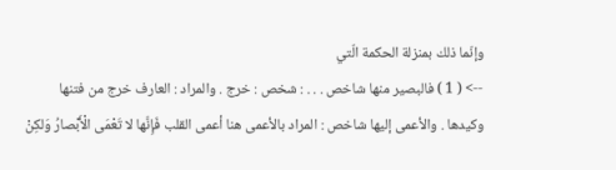وإنّما ذلك بمنزلة الحكمة الّتي
--> ( 1 ) فالبصير منها شاخص . . . : شخص : خرج . والمراد : العارف خرج من فتنها وكيدها . والأعمى إليها شاخص : المراد بالأعمى هنا أعمى القلب فَإِنَّها لا تَعْمَى الْأَبْصارُ وَلكِنْ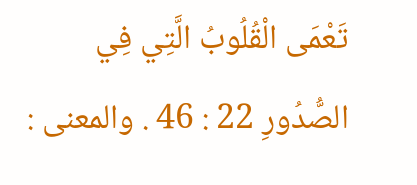تَعْمَى الْقُلُوبُ الَّتِي فِي الصُّدُورِ 22 : 46 . والمعنى :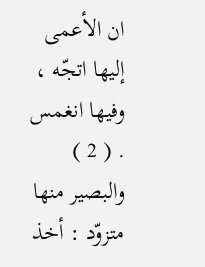ان الأعمى إليها اتجّه ، وفيها انغمس . ( 2 ) والبصير منها متزوّد : أخذ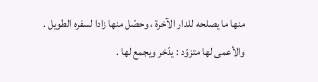منها ما يصلحه للدار الآخرة ، وحصّل منها زادا لسفره الطويل . والأعمى لها متزوّد : يدّخر ويجمع لها .